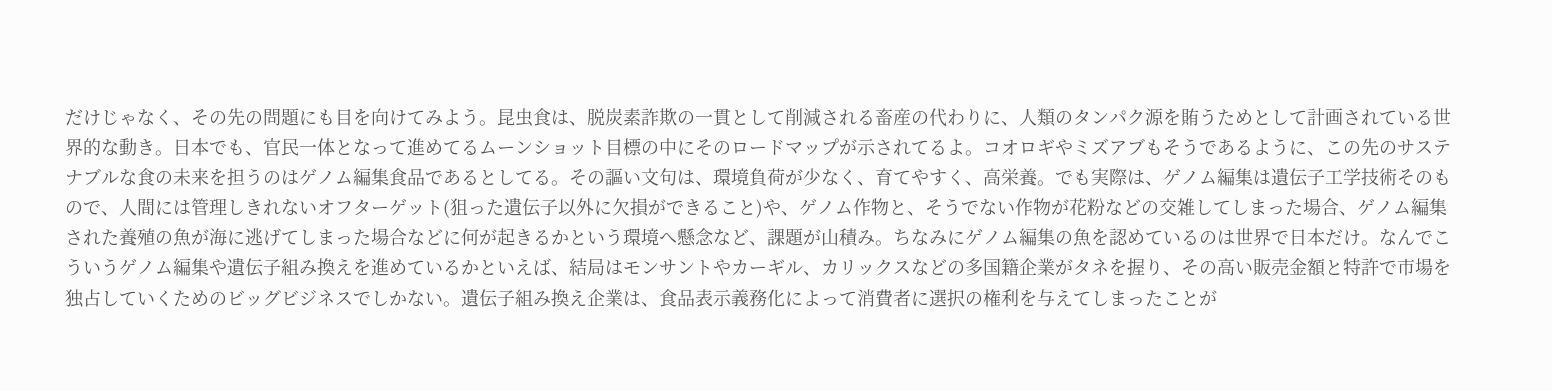だけじゃなく、その先の問題にも目を向けてみよう。昆虫食は、脱炭素詐欺の一貫として削減される畜産の代わりに、人類のタンパク源を賄うためとして計画されている世界的な動き。日本でも、官民一体となって進めてるムーンショット目標の中にそのロードマップが示されてるよ。コオロギやミズアブもそうであるように、この先のサステナブルな食の未来を担うのはゲノム編集食品であるとしてる。その謳い文句は、環境負荷が少なく、育てやすく、高栄養。でも実際は、ゲノム編集は遺伝子工学技術そのもので、人間には管理しきれないオフターゲット(狙った遺伝子以外に欠損ができること)や、ゲノム作物と、そうでない作物が花粉などの交雑してしまった場合、ゲノム編集された養殖の魚が海に逃げてしまった場合などに何が起きるかという環境へ懸念など、課題が山積み。ちなみにゲノム編集の魚を認めているのは世界で日本だけ。なんでこういうゲノム編集や遺伝子組み換えを進めているかといえば、結局はモンサントやカーギル、カリックスなどの多国籍企業がタネを握り、その高い販売金額と特許で市場を独占していくためのビッグビジネスでしかない。遺伝子組み換え企業は、食品表示義務化によって消費者に選択の権利を与えてしまったことが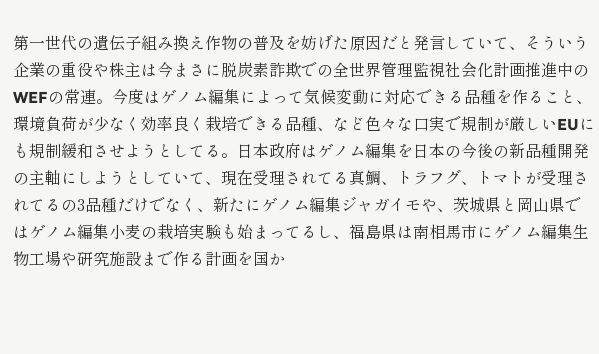第一世代の遺伝子組み換え作物の普及を妨げた原因だと発言していて、そういう企業の重役や株主は今まさに脱炭素詐欺での全世界管理監視社会化計画推進中のWEFの常連。今度はゲノム編集によって気候変動に対応できる品種を作ること、環境負荷が少なく効率良く栽培できる品種、など色々な口実で規制が厳しいEUにも規制緩和させようとしてる。日本政府はゲノム編集を日本の今後の新品種開発の主軸にしようとしていて、現在受理されてる真鯛、トラフグ、トマトが受理されてるの3品種だけでなく、新たにゲノム編集ジャガイモや、茨城県と岡山県ではゲノム編集小麦の栽培実験も始まってるし、福島県は南相馬市にゲノム編集生物工場や研究施設まで作る計画を国か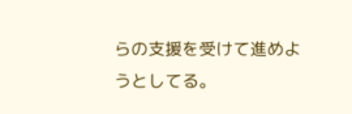らの支援を受けて進めようとしてる。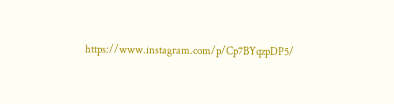https://www.instagram.com/p/Cp7BYqzpDP5/